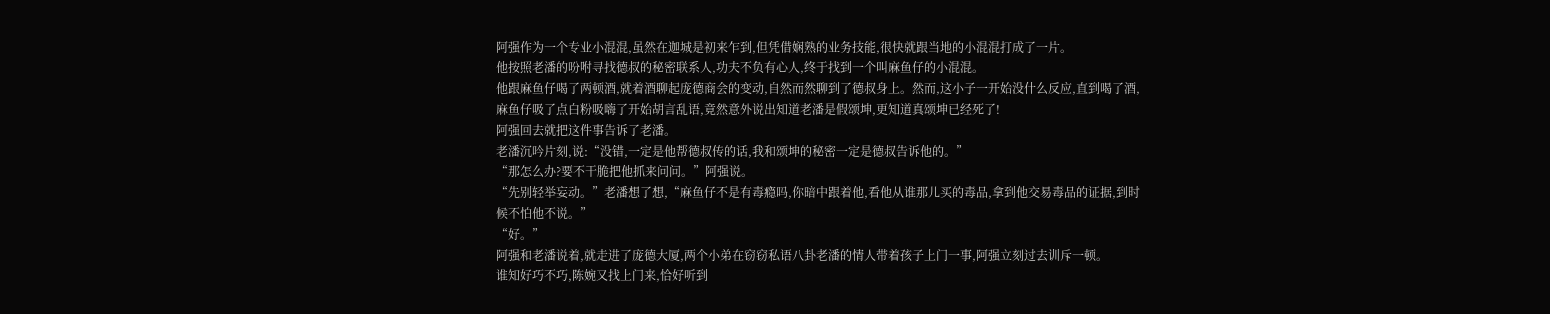阿强作为一个专业小混混,虽然在迦城是初来乍到,但凭借娴熟的业务技能,很快就跟当地的小混混打成了一片。
他按照老潘的吩咐寻找德叔的秘密联系人,功夫不负有心人,终于找到一个叫麻鱼仔的小混混。
他跟麻鱼仔喝了两顿酒,就着酒聊起庞德商会的变动,自然而然聊到了德叔身上。然而,这小子一开始没什么反应,直到喝了酒,麻鱼仔吸了点白粉吸嗨了开始胡言乱语,竟然意外说出知道老潘是假颂坤,更知道真颂坤已经死了!
阿强回去就把这件事告诉了老潘。
老潘沉吟片刻,说:“没错,一定是他帮德叔传的话,我和颂坤的秘密一定是德叔告诉他的。”
“那怎么办?要不干脆把他抓来问问。”阿强说。
“先别轻举妄动。”老潘想了想,“麻鱼仔不是有毒瘾吗,你暗中跟着他,看他从谁那儿买的毒品,拿到他交易毒品的证据,到时候不怕他不说。”
“好。”
阿强和老潘说着,就走进了庞德大厦,两个小弟在窃窃私语八卦老潘的情人带着孩子上门一事,阿强立刻过去训斥一顿。
谁知好巧不巧,陈婉又找上门来,恰好听到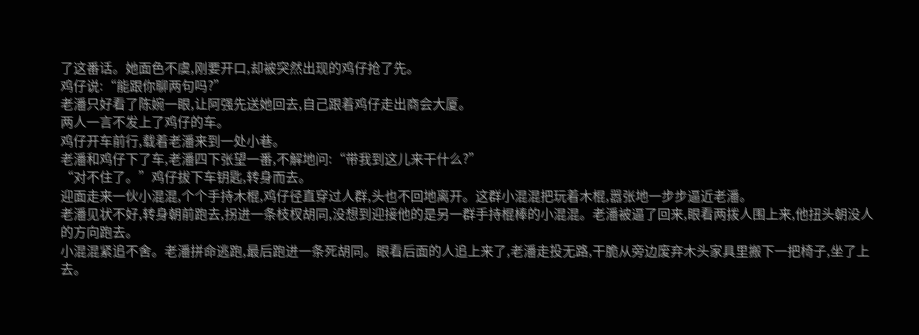了这番话。她面色不虞,刚要开口,却被突然出现的鸡仔抢了先。
鸡仔说:“能跟你聊两句吗?”
老潘只好看了陈婉一眼,让阿强先送她回去,自己跟着鸡仔走出商会大厦。
两人一言不发上了鸡仔的车。
鸡仔开车前行,载着老潘来到一处小巷。
老潘和鸡仔下了车,老潘四下张望一番,不解地问:“带我到这儿来干什么?”
“对不住了。”鸡仔拔下车钥匙,转身而去。
迎面走来一伙小混混,个个手持木棍,鸡仔径直穿过人群,头也不回地离开。这群小混混把玩着木棍,嚣张地一步步逼近老潘。
老潘见状不好,转身朝前跑去,拐进一条枝杈胡同,没想到迎接他的是另一群手持棍棒的小混混。老潘被逼了回来,眼看两拨人围上来,他扭头朝没人的方向跑去。
小混混紧追不舍。老潘拼命逃跑,最后跑进一条死胡同。眼看后面的人追上来了,老潘走投无路,干脆从旁边废弃木头家具里搬下一把椅子,坐了上去。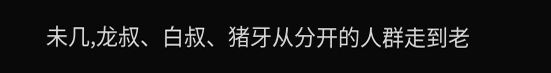未几,龙叔、白叔、猪牙从分开的人群走到老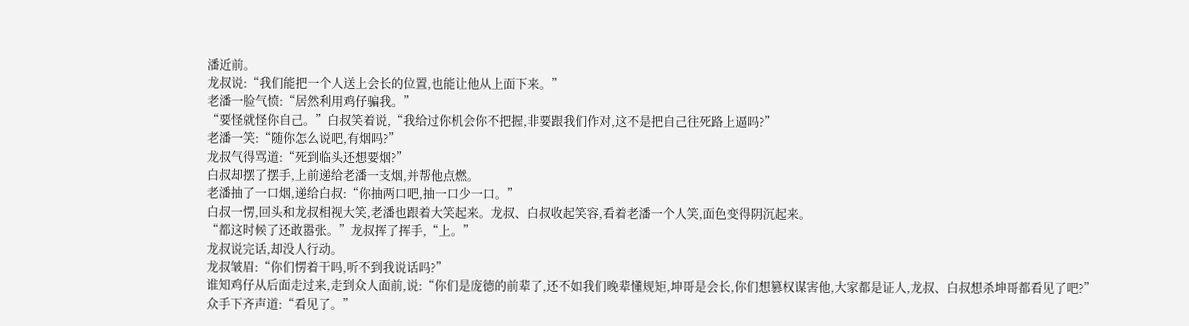潘近前。
龙叔说:“我们能把一个人送上会长的位置,也能让他从上面下来。”
老潘一脸气愤:“居然利用鸡仔骗我。”
“要怪就怪你自己。”白叔笑着说,“我给过你机会你不把握,非要跟我们作对,这不是把自己往死路上逼吗?”
老潘一笑:“随你怎么说吧,有烟吗?”
龙叔气得骂道:“死到临头还想要烟?”
白叔却摆了摆手,上前递给老潘一支烟,并帮他点燃。
老潘抽了一口烟,递给白叔:“你抽两口吧,抽一口少一口。”
白叔一愣,回头和龙叔相视大笑,老潘也跟着大笑起来。龙叔、白叔收起笑容,看着老潘一个人笑,面色变得阴沉起来。
“都这时候了还敢嚣张。”龙叔挥了挥手,“上。”
龙叔说完话,却没人行动。
龙叔皱眉:“你们愣着干吗,听不到我说话吗?”
谁知鸡仔从后面走过来,走到众人面前,说:“你们是庞德的前辈了,还不如我们晚辈懂规矩,坤哥是会长,你们想篡权谋害他,大家都是证人,龙叔、白叔想杀坤哥都看见了吧?”
众手下齐声道:“看见了。”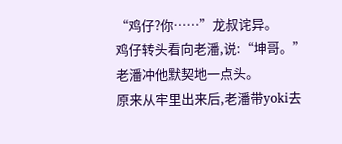“鸡仔?你……”龙叔诧异。
鸡仔转头看向老潘,说:“坤哥。”
老潘冲他默契地一点头。
原来从牢里出来后,老潘带yoki去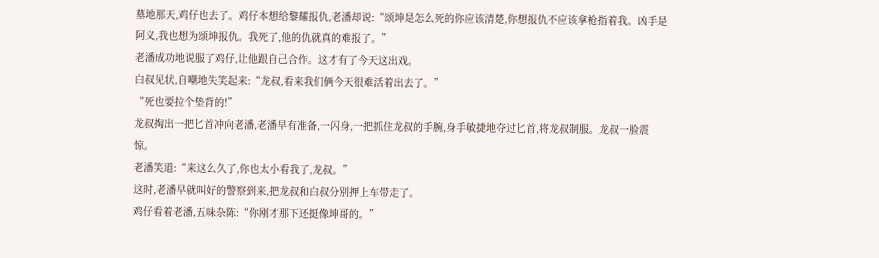墓地那天,鸡仔也去了。鸡仔本想给黎耀报仇,老潘却说:“颂坤是怎么死的你应该清楚,你想报仇不应该拿枪指着我。凶手是阿义,我也想为颂坤报仇。我死了,他的仇就真的难报了。”
老潘成功地说服了鸡仔,让他跟自己合作。这才有了今天这出戏。
白叔见状,自嘲地失笑起来:“龙叔,看来我们俩今天很难活着出去了。”
“死也要拉个垫背的!”
龙叔掏出一把匕首冲向老潘,老潘早有准备,一闪身,一把抓住龙叔的手腕,身手敏捷地夺过匕首,将龙叔制服。龙叔一脸震惊。
老潘笑道:“来这么久了,你也太小看我了,龙叔。”
这时,老潘早就叫好的警察到来,把龙叔和白叔分别押上车带走了。
鸡仔看着老潘,五味杂陈:“你刚才那下还挺像坤哥的。”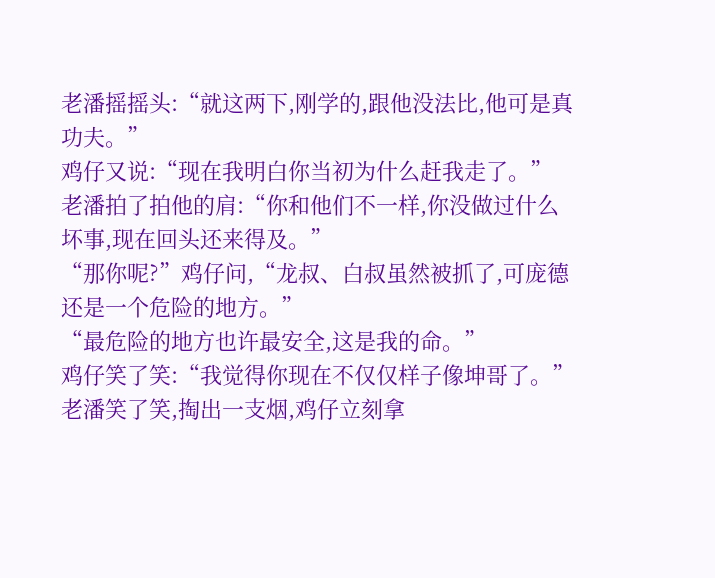老潘摇摇头:“就这两下,刚学的,跟他没法比,他可是真功夫。”
鸡仔又说:“现在我明白你当初为什么赶我走了。”
老潘拍了拍他的肩:“你和他们不一样,你没做过什么坏事,现在回头还来得及。”
“那你呢?”鸡仔问,“龙叔、白叔虽然被抓了,可庞德还是一个危险的地方。”
“最危险的地方也许最安全,这是我的命。”
鸡仔笑了笑:“我觉得你现在不仅仅样子像坤哥了。”
老潘笑了笑,掏出一支烟,鸡仔立刻拿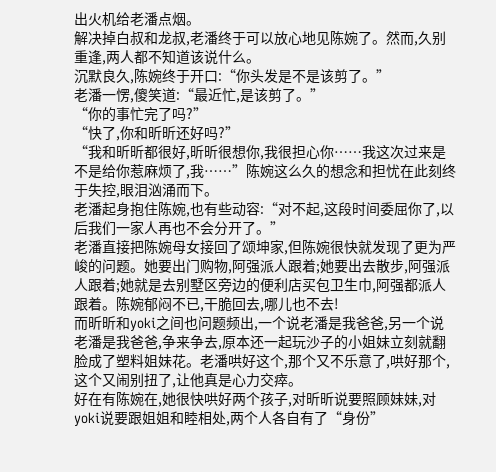出火机给老潘点烟。
解决掉白叔和龙叔,老潘终于可以放心地见陈婉了。然而,久别重逢,两人都不知道该说什么。
沉默良久,陈婉终于开口:“你头发是不是该剪了。”
老潘一愣,傻笑道:“最近忙,是该剪了。”
“你的事忙完了吗?”
“快了,你和昕昕还好吗?”
“我和昕昕都很好,昕昕很想你,我很担心你……我这次过来是不是给你惹麻烦了,我……”陈婉这么久的想念和担忧在此刻终于失控,眼泪汹涌而下。
老潘起身抱住陈婉,也有些动容:“对不起,这段时间委屈你了,以后我们一家人再也不会分开了。”
老潘直接把陈婉母女接回了颂坤家,但陈婉很快就发现了更为严峻的问题。她要出门购物,阿强派人跟着;她要出去散步,阿强派人跟着;她就是去别墅区旁边的便利店买包卫生巾,阿强都派人跟着。陈婉郁闷不已,干脆回去,哪儿也不去!
而昕昕和yoki之间也问题频出,一个说老潘是我爸爸,另一个说老潘是我爸爸,争来争去,原本还一起玩沙子的小姐妹立刻就翻脸成了塑料姐妹花。老潘哄好这个,那个又不乐意了,哄好那个,这个又闹别扭了,让他真是心力交瘁。
好在有陈婉在,她很快哄好两个孩子,对昕昕说要照顾妹妹,对yoki说要跟姐姐和睦相处,两个人各自有了“身份”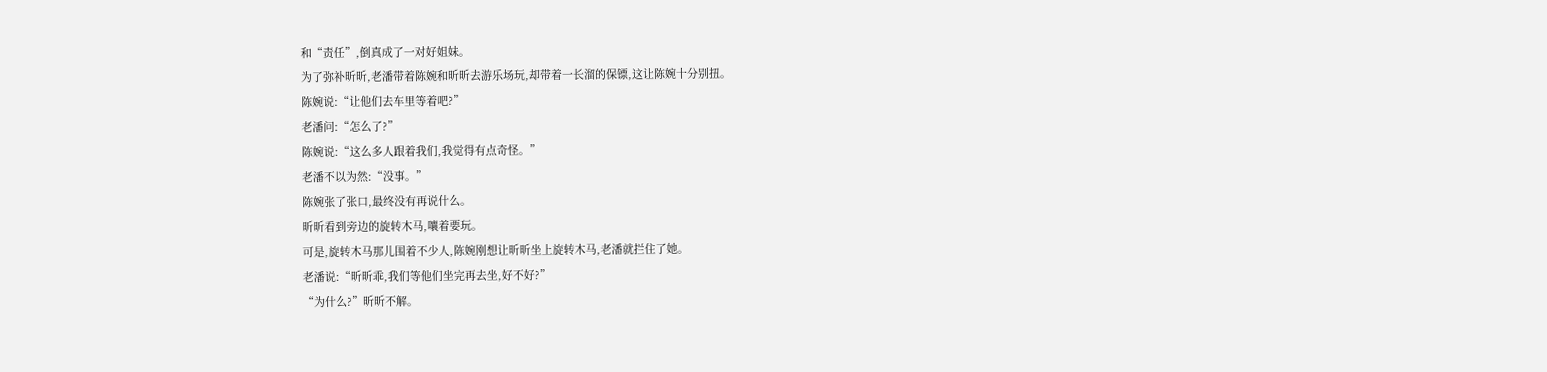和“责任”,倒真成了一对好姐妹。
为了弥补昕昕,老潘带着陈婉和昕昕去游乐场玩,却带着一长溜的保镖,这让陈婉十分别扭。
陈婉说:“让他们去车里等着吧?”
老潘问:“怎么了?”
陈婉说:“这么多人跟着我们,我觉得有点奇怪。”
老潘不以为然:“没事。”
陈婉张了张口,最终没有再说什么。
昕昕看到旁边的旋转木马,嚷着要玩。
可是,旋转木马那儿围着不少人,陈婉刚想让昕昕坐上旋转木马,老潘就拦住了她。
老潘说:“昕昕乖,我们等他们坐完再去坐,好不好?”
“为什么?”昕昕不解。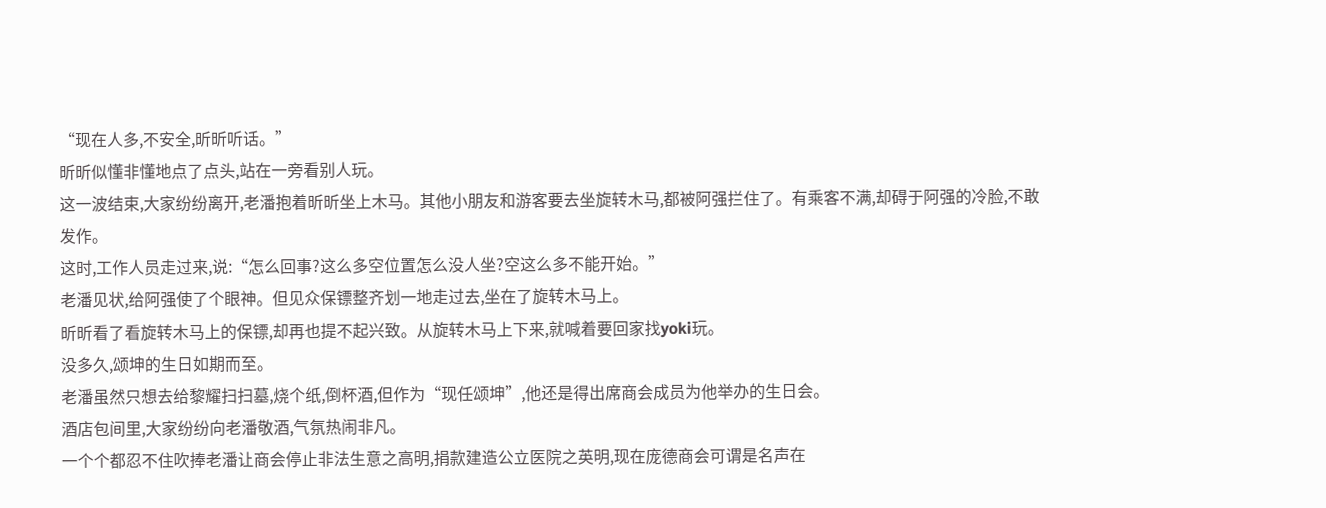“现在人多,不安全,昕昕听话。”
昕昕似懂非懂地点了点头,站在一旁看别人玩。
这一波结束,大家纷纷离开,老潘抱着昕昕坐上木马。其他小朋友和游客要去坐旋转木马,都被阿强拦住了。有乘客不满,却碍于阿强的冷脸,不敢发作。
这时,工作人员走过来,说:“怎么回事?这么多空位置怎么没人坐?空这么多不能开始。”
老潘见状,给阿强使了个眼神。但见众保镖整齐划一地走过去,坐在了旋转木马上。
昕昕看了看旋转木马上的保镖,却再也提不起兴致。从旋转木马上下来,就喊着要回家找yoki玩。
没多久,颂坤的生日如期而至。
老潘虽然只想去给黎耀扫扫墓,烧个纸,倒杯酒,但作为“现任颂坤”,他还是得出席商会成员为他举办的生日会。
酒店包间里,大家纷纷向老潘敬酒,气氛热闹非凡。
一个个都忍不住吹捧老潘让商会停止非法生意之高明,捐款建造公立医院之英明,现在庞德商会可谓是名声在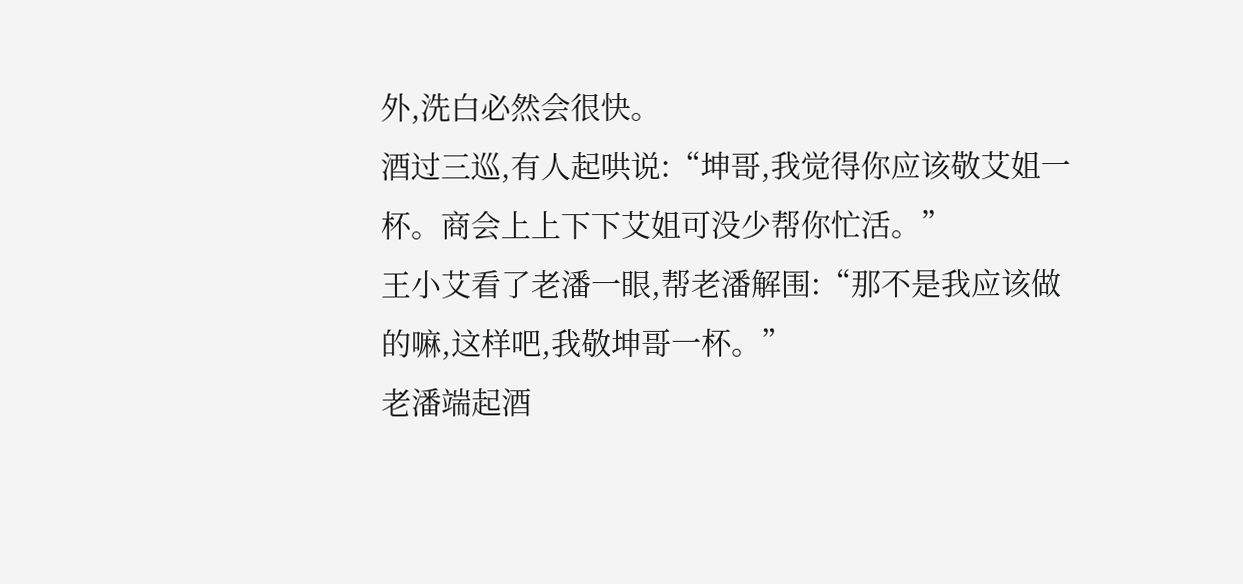外,洗白必然会很快。
酒过三巡,有人起哄说:“坤哥,我觉得你应该敬艾姐一杯。商会上上下下艾姐可没少帮你忙活。”
王小艾看了老潘一眼,帮老潘解围:“那不是我应该做的嘛,这样吧,我敬坤哥一杯。”
老潘端起酒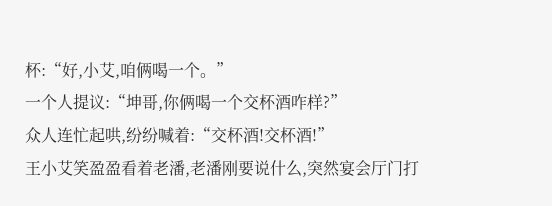杯:“好,小艾,咱俩喝一个。”
一个人提议:“坤哥,你俩喝一个交杯酒咋样?”
众人连忙起哄,纷纷喊着:“交杯酒!交杯酒!”
王小艾笑盈盈看着老潘,老潘刚要说什么,突然宴会厅门打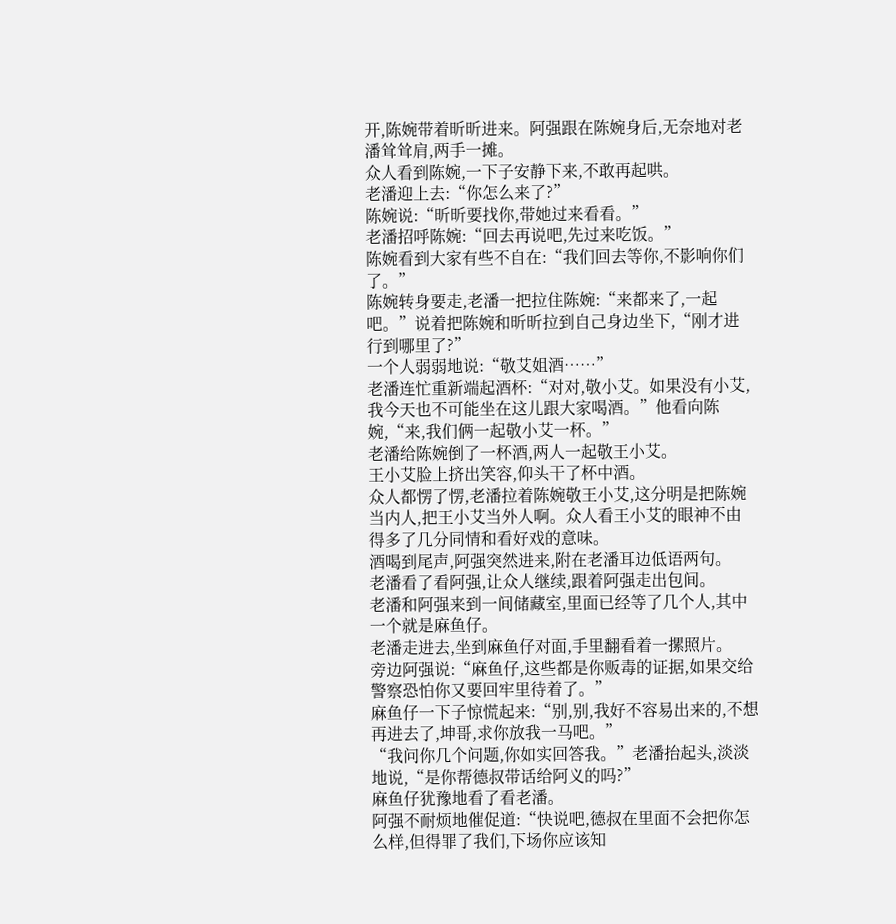开,陈婉带着昕昕进来。阿强跟在陈婉身后,无奈地对老潘耸耸肩,两手一摊。
众人看到陈婉,一下子安静下来,不敢再起哄。
老潘迎上去:“你怎么来了?”
陈婉说:“昕昕要找你,带她过来看看。”
老潘招呼陈婉:“回去再说吧,先过来吃饭。”
陈婉看到大家有些不自在:“我们回去等你,不影响你们了。”
陈婉转身要走,老潘一把拉住陈婉:“来都来了,一起吧。”说着把陈婉和昕昕拉到自己身边坐下,“刚才进行到哪里了?”
一个人弱弱地说:“敬艾姐酒……”
老潘连忙重新端起酒杯:“对对,敬小艾。如果没有小艾,我今天也不可能坐在这儿跟大家喝酒。”他看向陈婉,“来,我们俩一起敬小艾一杯。”
老潘给陈婉倒了一杯酒,两人一起敬王小艾。
王小艾脸上挤出笑容,仰头干了杯中酒。
众人都愣了愣,老潘拉着陈婉敬王小艾,这分明是把陈婉当内人,把王小艾当外人啊。众人看王小艾的眼神不由得多了几分同情和看好戏的意味。
酒喝到尾声,阿强突然进来,附在老潘耳边低语两句。
老潘看了看阿强,让众人继续,跟着阿强走出包间。
老潘和阿强来到一间储藏室,里面已经等了几个人,其中一个就是麻鱼仔。
老潘走进去,坐到麻鱼仔对面,手里翻看着一摞照片。
旁边阿强说:“麻鱼仔,这些都是你贩毒的证据,如果交给警察恐怕你又要回牢里待着了。”
麻鱼仔一下子惊慌起来:“别,别,我好不容易出来的,不想再进去了,坤哥,求你放我一马吧。”
“我问你几个问题,你如实回答我。”老潘抬起头,淡淡地说,“是你帮德叔带话给阿义的吗?”
麻鱼仔犹豫地看了看老潘。
阿强不耐烦地催促道:“快说吧,德叔在里面不会把你怎么样,但得罪了我们,下场你应该知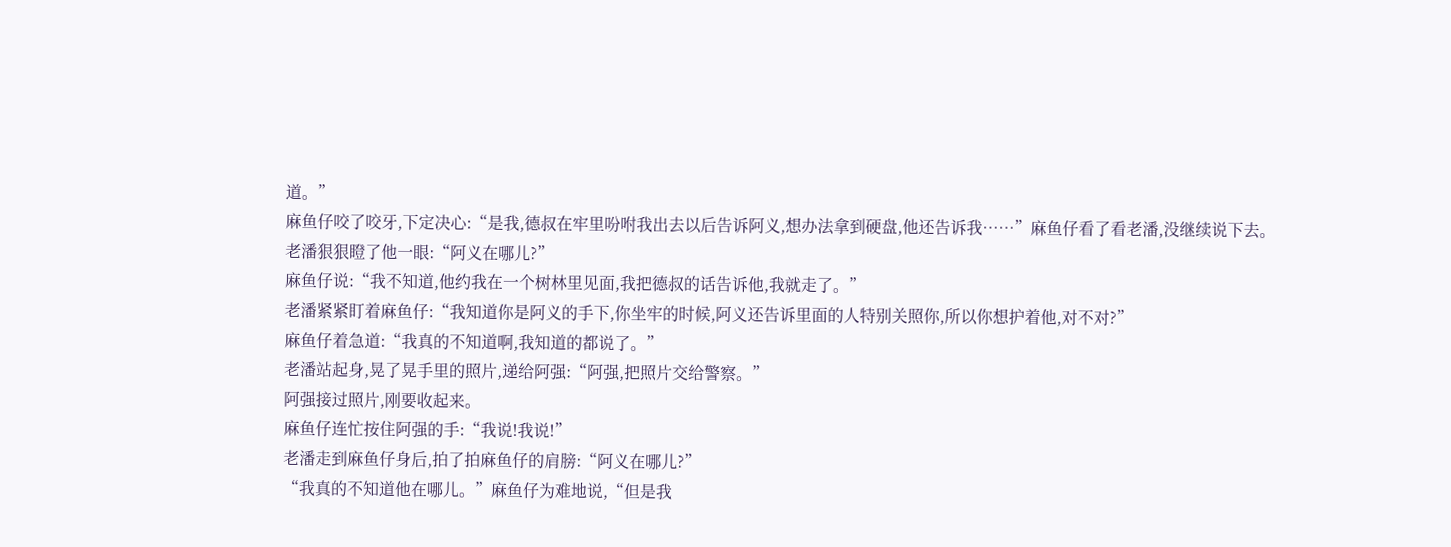道。”
麻鱼仔咬了咬牙,下定决心:“是我,德叔在牢里吩咐我出去以后告诉阿义,想办法拿到硬盘,他还告诉我……”麻鱼仔看了看老潘,没继续说下去。
老潘狠狠瞪了他一眼:“阿义在哪儿?”
麻鱼仔说:“我不知道,他约我在一个树林里见面,我把德叔的话告诉他,我就走了。”
老潘紧紧盯着麻鱼仔:“我知道你是阿义的手下,你坐牢的时候,阿义还告诉里面的人特别关照你,所以你想护着他,对不对?”
麻鱼仔着急道:“我真的不知道啊,我知道的都说了。”
老潘站起身,晃了晃手里的照片,递给阿强:“阿强,把照片交给警察。”
阿强接过照片,刚要收起来。
麻鱼仔连忙按住阿强的手:“我说!我说!”
老潘走到麻鱼仔身后,拍了拍麻鱼仔的肩膀:“阿义在哪儿?”
“我真的不知道他在哪儿。”麻鱼仔为难地说,“但是我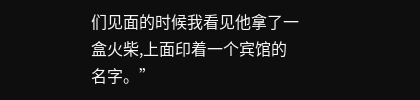们见面的时候我看见他拿了一盒火柴,上面印着一个宾馆的名字。”